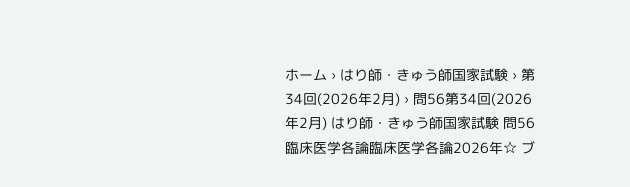ホーム › はり師・きゅう師国家試験 › 第34回(2026年2月) › 問56第34回(2026年2月) はり師・きゅう師国家試験 問56臨床医学各論臨床医学各論2026年☆ ブ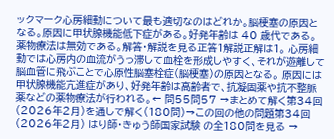ックマーク心房細動について最も適切なのはどれか。脳梗塞の原因となる。原因に甲状腺機能低下症がある。好発年齢は 40 歳代である。薬物療法は無効である。解答・解説を見る正答1解説正解は1。 心房細動では心房内の血流がうっ滞して血栓を形成しやすく、それが遊離して脳血管に飛ぶことで心原性脳塞栓症(脳梗塞)の原因となる。 原因には甲状腺機能亢進症があり、好発年齢は高齢者で、抗凝固薬や抗不整脈薬などの薬物療法が行われる。← 問55問57 →まとめて解く第34回(2026年2月)を通しで解く(180問)→この回の他の問題第34回(2026年2月) はり師・きゅう師国家試験 の全180問を見る →